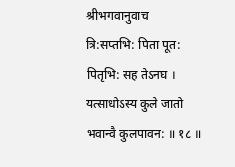श्रीभगवानुवाच
त्रि:सप्तभि: पिता पूत: पितृभि: सह तेऽनघ ।
यत्साधोऽस्य कुले जातो भवान्वै कुलपावन: ॥ १८ ॥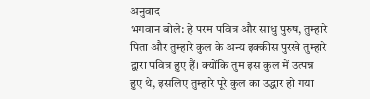अनुवाद
भगवान बोले: हे परम पवित्र और साधु पुरुष, तुम्हारे पिता और तुम्हारे कुल के अन्य इक्कीस पुरखे तुम्हारे द्वारा पवित्र हुए हैं। क्योंकि तुम इस कुल में उत्पन्न हुए थे, इसलिए तुम्हारे पूरे कुल का उद्धार हो गया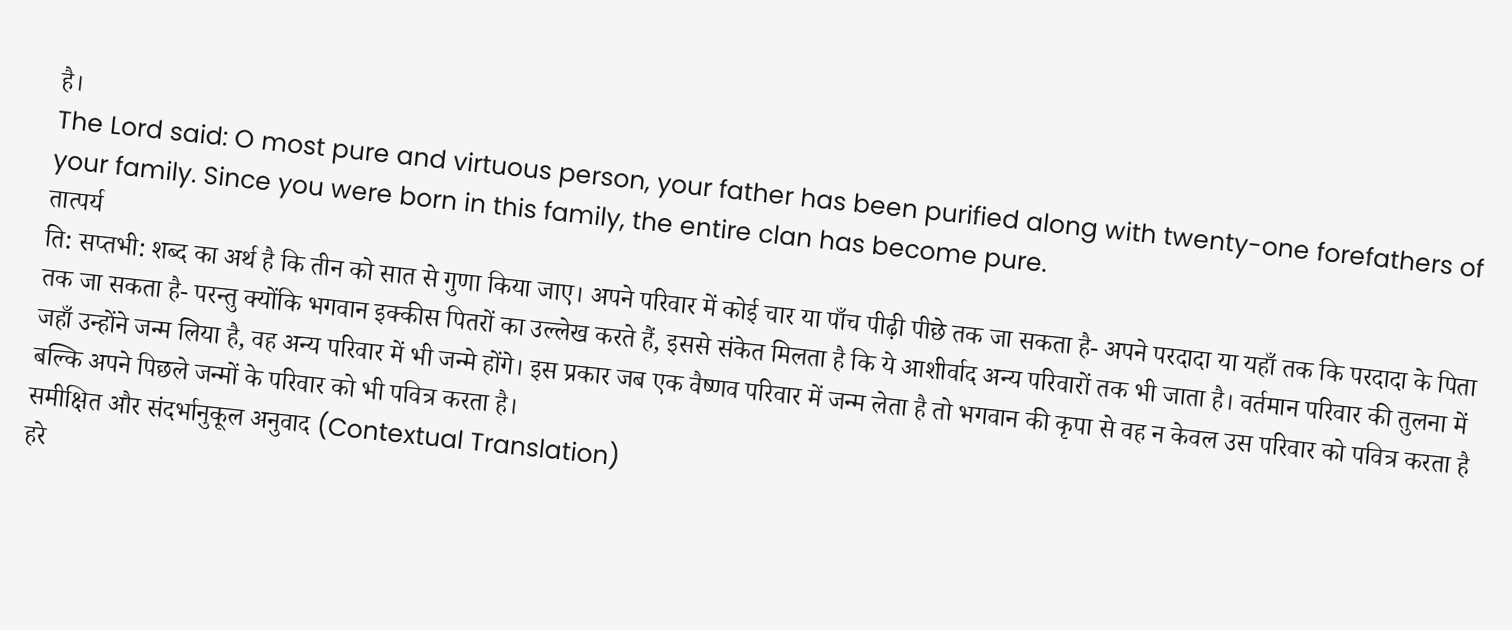है।
The Lord said: O most pure and virtuous person, your father has been purified along with twenty-one forefathers of your family. Since you were born in this family, the entire clan has become pure.
तात्पर्य
ति: सप्तभी: शब्द का अर्थ है कि तीन को सात से गुणा किया जाए। अपने परिवार में कोई चार या पाँच पीढ़ी पीछे तक जा सकता है- अपने परदादा या यहाँ तक कि परदादा के पिता तक जा सकता है- परन्तु क्योंकि भगवान इक्कीस पितरों का उल्लेख करते हैं, इससे संकेत मिलता है कि ये आशीर्वाद अन्य परिवारों तक भी जाता है। वर्तमान परिवार की तुलना में जहाँ उन्होंने जन्म लिया है, वह अन्य परिवार में भी जन्मे होंगे। इस प्रकार जब एक वैष्णव परिवार में जन्म लेता है तो भगवान की कृपा से वह न केवल उस परिवार को पवित्र करता है बल्कि अपने पिछले जन्मों के परिवार को भी पवित्र करता है।
समीक्षित और संदर्भानुकूल अनुवाद (Contextual Translation)
हरे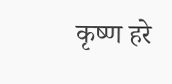कृष्ण हरे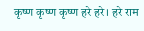कृष्ण कृष्ण कृष्ण हरे हरे। हरे राम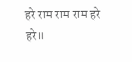हरे राम राम राम हरे हरे॥